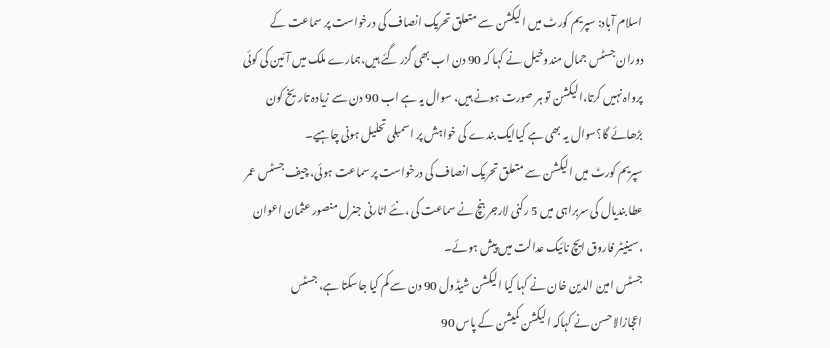اسلام آباد: سپریم کورٹ میں الیکشن سے متعلق تحریک انصاف کی درخواست پر سماعت کے دوران جسٹس جمال مندوخیل نے کہا کہ 90 دن اب بھی گزر گئے ہیں،ہمارے ملک میں آئین کی کوئی پرواہ نہیں کرتا،الیکشن تو ہر صورت ہونے ہیں، سوال یہ ہے اب 90 دن سے زیادہ تاریخ کون بڑھائے گا؟سوال یہ بھی ہے کیاایک بندے کی خواہش پر اسمبلی تحلیل ہونی چاہیے۔
سپریم کورٹ میں الیکشن سے متعلق تحریک انصاف کی درخواست پر سماعت ہوئی، چیف جسٹس عمر عطا بندیال کی سربراہی میں 5 رکنی لارجر بنچ نے سماعت کی ،نئے اٹارنی جنرل منصور عثمان اعوان ،سینیٹر فاروق ایچ نائیک عدالت میں پیش ہوئے۔
جسٹس امین الدین خان نے کہا کیا الیکشن شیڈول 90 دن سے کم کیا جاسکتا ہے، جسٹس اعجازالاحسن نے کہاکہ الیکشن کمیشن کے پاس 90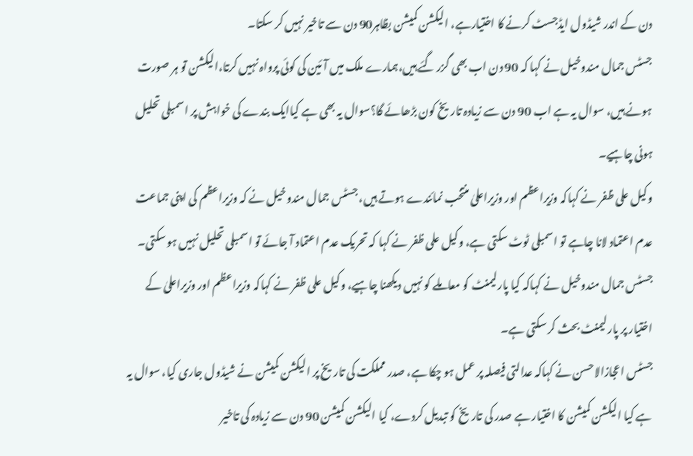دن کے اندر شیڈول ایڈجسٹ کرنے کا اختیارہے، الیکشن کمیشن بظاہر90 دن سے تاخیر نہیں کر سکتا۔
جسٹس جمال مندوخیل نے کہا کہ 90 دن اب بھی گزر گئے ہیں،ہمارے ملک میں آئین کی کوئی پرواہ نہیں کرتا،الیکشن تو ہر صورت ہونے ہیں، سوال یہ ہے اب 90 دن سے زیادہ تاریخ کون بڑھائے گا؟سوال یہ بھی ہے کیاایک بندے کی خواہش پر اسمبلی تحلیل ہونی چاہیے۔
وکیل علی ظفر نے کہاکہ وزیراعظم اور وزیراعلیٰ منتخب نمائندے ہوتے ہیں، جسٹس جمال مندوخیل نے کہ وزیراعظم کی اپنی جماعت عدم اعتماد لانا چاہے تو اسمبلی ٹوٹ سکتی ہے، وکیل علی ظفر نے کہا کہ تحریک عدم اعتماد آ جائے تو اسمبلی تحلیل نہیں ہو سکتی۔
جسٹس جمال مندوخیل نے کہاکہ کیا پارلیمنٹ کو معاملے کو نہیں دیکھنا چاہیے، وکیل علی ظفر نے کہاکہ وزیراعظم اور وزیراعلیٰ کے اختیار پر پارلیمنٹ بحث کر سکتی ہے۔
جسٹس اعجازالاحسن نے کہاکہ عدالتی فیصلہ پر عمل ہو چکا ہے، صدر مملکت کی تاریخ پر الیکشن کمیشن نے شیڈول جاری کیا، سوال یہ ہے کیا الیکشن کمیشن کا اختیار ہے صدر کی تاریخ کو تبدیل کردے، کیا الیکشن کمیشن 90 دن سے زیادہ کی تاخیر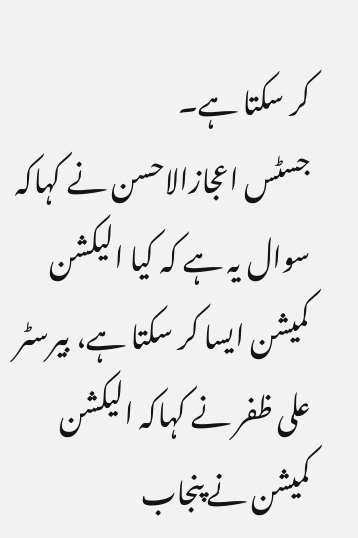کر سکتا ہے۔
جسٹس اعجازالاحسن نے کہاکہ سوال یہ ہے کہ کیا الیکشن کمیشن ایسا کر سکتا ہے، بیرسٹر علی ظفر نے کہاکہ الیکشن کمیشن نے پنجاب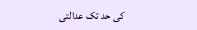کی حد تک عدالتی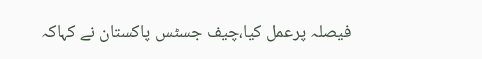فیصلہ پرعمل کیا،چیف جسٹس پاکستان نے کہاکہ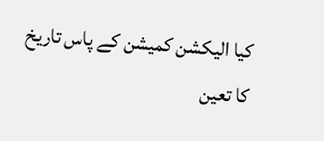کیا الیکشن کمیشن کے پاس تاریخ کا تعین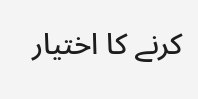کرنے کا اختیار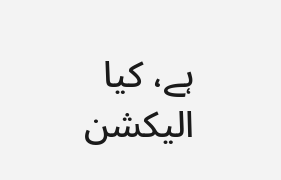ہے، کیا الیکشن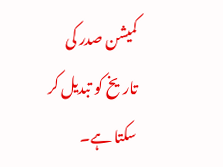کمیشن صدر کی تاریخ کو تبدیل کر سکتا ہے۔